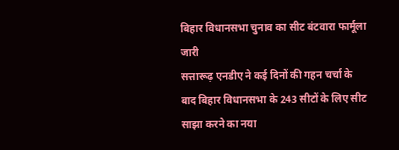बिहार विधानसभा चुनाव का सीट बंटवारा फार्मूला जारी
सत्तारूढ़ एनडीए ने कई दिनों की गहन चर्चा के बाद बिहार विधानसभा के 243 सीटों के लिए सीट साझा करने का नया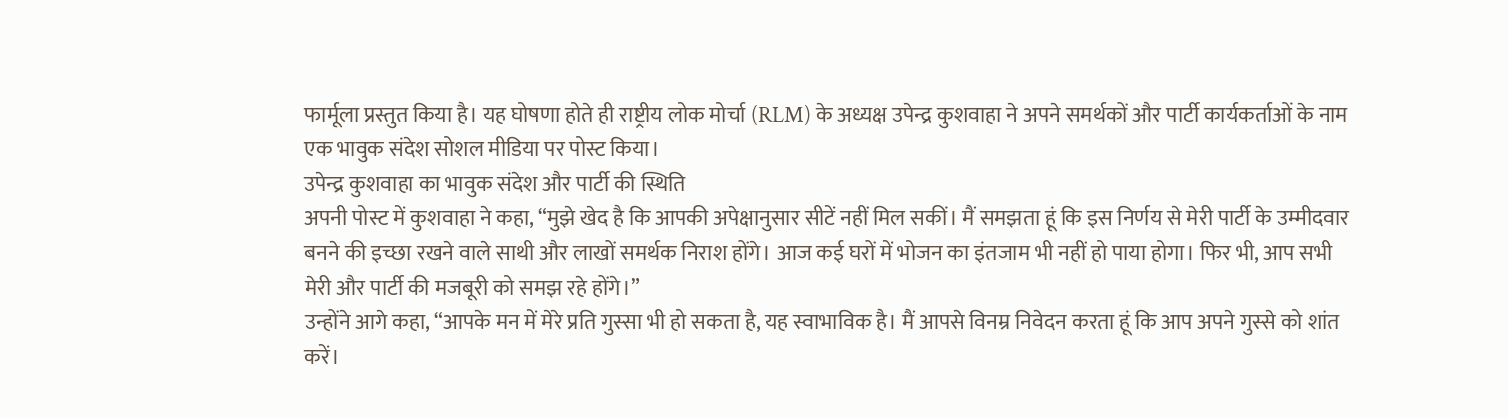फार्मूला प्रस्तुत किया है। यह घोषणा होते ही राष्ट्रीय लोक मोर्चा (RLM) के अध्यक्ष उपेन्द्र कुशवाहा ने अपने समर्थकों और पार्टी कार्यकर्ताओं के नाम एक भावुक संदेश सोशल मीडिया पर पोस्ट किया।
उपेन्द्र कुशवाहा का भावुक संदेश और पार्टी की स्थिति
अपनी पोस्ट में कुशवाहा ने कहा, “मुझे खेद है कि आपकी अपेक्षानुसार सीटें नहीं मिल सकीं। मैं समझता हूं कि इस निर्णय से मेरी पार्टी के उम्मीदवार बनने की इच्छा रखने वाले साथी और लाखों समर्थक निराश होंगे। आज कई घरों में भोजन का इंतजाम भी नहीं हो पाया होगा। फिर भी, आप सभी मेरी और पार्टी की मजबूरी को समझ रहे होंगे।”
उन्होंने आगे कहा, “आपके मन में मेरे प्रति गुस्सा भी हो सकता है, यह स्वाभाविक है। मैं आपसे विनम्र निवेदन करता हूं कि आप अपने गुस्से को शांत करें।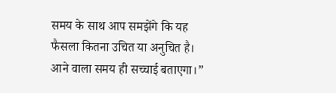समय के साथ आप समझेंगे कि यह फैसला कितना उचित या अनुचित है। आने वाला समय ही सच्चाई बताएगा।”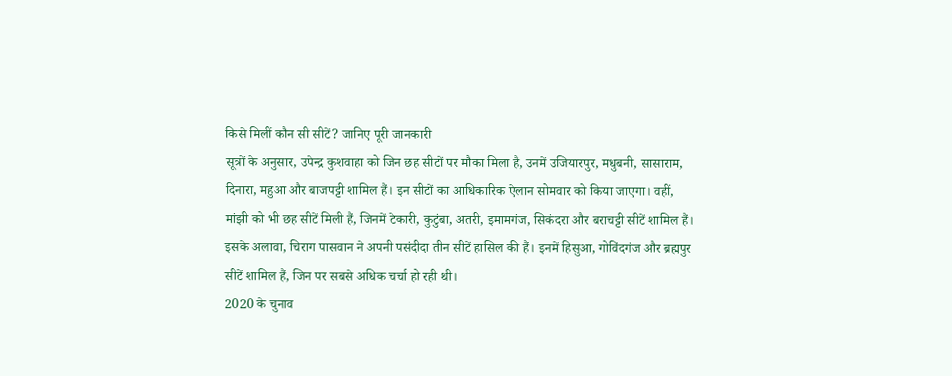किसे मिलीं कौन सी सीटें? जानिए पूरी जानकारी
सूत्रों के अनुसार, उपेन्द्र कुशवाहा को जिन छह सीटों पर मौका मिला है, उनमें उजियारपुर, मधुबनी, सासाराम, दिनारा, महुआ और बाजपट्टी शामिल हैं। इन सीटों का आधिकारिक ऐलान सोमवार को किया जाएगा। वहीं, मांझी को भी छह सीटें मिली हैं, जिनमें टेकारी, कुटुंबा, अतरी, इमामगंज, सिकंदरा और बराचट्टी सीटें शामिल हैं।
इसके अलावा, चिराग पासवान ने अपनी पसंदीदा तीन सीटें हासिल की हैं। इनमें हिसुआ, गोविंदगंज और ब्रह्मपुर सीटें शामिल हैं, जिन पर सबसे अधिक चर्चा हो रही थी।
2020 के चुनाव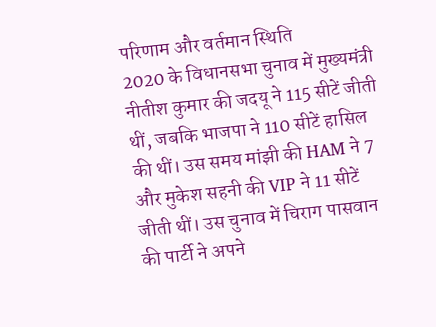परिणाम और वर्तमान स्थिति
2020 के विधानसभा चुनाव में मुख्यमंत्री नीतीश कुमार की जदयू ने 115 सीटें जीती थीं, जबकि भाजपा ने 110 सीटें हासिल की थीं। उस समय मांझी की HAM ने 7 और मुकेश सहनी की VIP ने 11 सीटें जीती थीं। उस चुनाव में चिराग पासवान की पार्टी ने अपने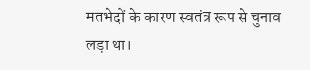मतभेदों के कारण स्वतंत्र रूप से चुनाव लड़ा था।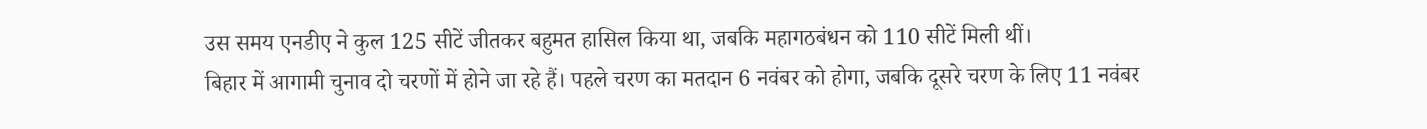उस समय एनडीए ने कुल 125 सीटें जीतकर बहुमत हासिल किया था, जबकि महागठबंधन को 110 सीटें मिली थीं।
बिहार में आगामी चुनाव दो चरणों में होने जा रहे हैं। पहले चरण का मतदान 6 नवंबर को होगा, जबकि दूसरे चरण के लिए 11 नवंबर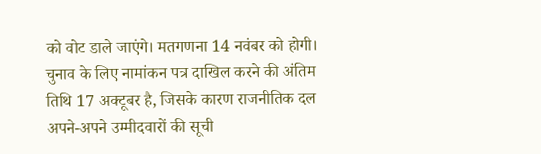को वोट डाले जाएंगे। मतगणना 14 नवंबर को होगी। चुनाव के लिए नामांकन पत्र दाखिल करने की अंतिम तिथि 17 अक्टूबर है, जिसके कारण राजनीतिक दल अपने-अपने उम्मीदवारों की सूची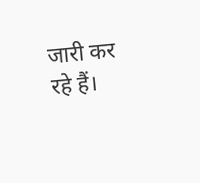जारी कर रहे हैं।